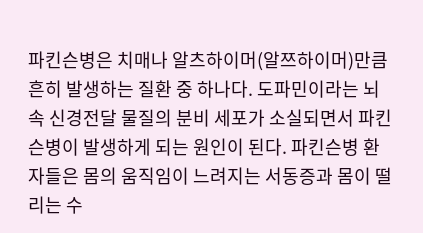파킨슨병은 치매나 알츠하이머(알쯔하이머)만큼 흔히 발생하는 질환 중 하나다. 도파민이라는 뇌속 신경전달 물질의 분비 세포가 소실되면서 파킨슨병이 발생하게 되는 원인이 된다. 파킨슨병 환자들은 몸의 움직임이 느려지는 서동증과 몸이 떨리는 수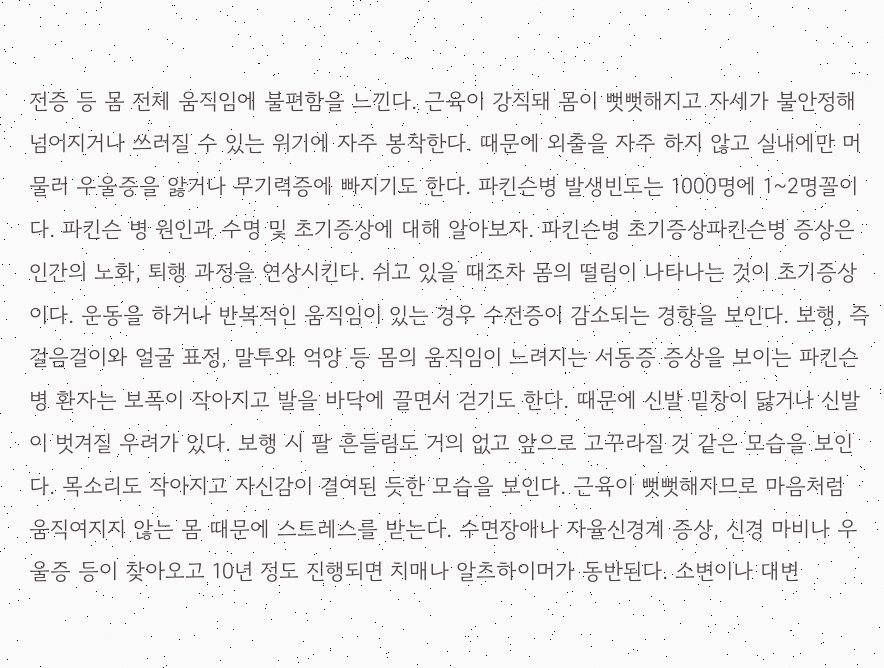전증 등 몸 전체 움직임에 불편함을 느낀다. 근육이 강직돼 몸이 뻣뻣해지고 자세가 불안정해 넘어지거나 쓰러질 수 있는 위기에 자주 봉착한다. 때문에 외출을 자주 하지 않고 실내에만 머물러 우울증을 앓거나 무기력증에 빠지기도 한다. 파킨슨병 발생빈도는 1000명에 1~2명꼴이다. 파킨슨 병 원인과 수명 및 초기증상에 대해 알아보자. 파킨슨병 초기증상파킨슨병 증상은 인간의 노화, 퇴행 과정을 연상시킨다. 쉬고 있을 때조차 몸의 떨림이 나타나는 것이 초기증상이다. 운동을 하거나 반복적인 움직임이 있는 경우 수전증이 감소되는 경향을 보인다. 보행, 즉 걸음걸이와 얼굴 표정, 말투와 억양 등 몸의 움직임이 느려지는 서동증 증상을 보이는 파킨슨병 환자는 보폭이 작아지고 발을 바닥에 끌면서 걷기도 한다. 때문에 신발 밑창이 닳거나 신발이 벗겨질 우려가 있다. 보행 시 팔 흔들림도 거의 없고 앞으로 고꾸라질 것 같은 모습을 보인다. 목소리도 작아지고 자신감이 결여된 듯한 모습을 보인다. 근육이 뻣뻣해지므로 마음처럼 움직여지지 않는 몸 때문에 스트레스를 받는다. 수면장애나 자율신경계 증상, 신경 마비나 우울증 등이 찾아오고 10년 정도 진행되면 치매나 알츠하이머가 동반된다. 소변이나 대변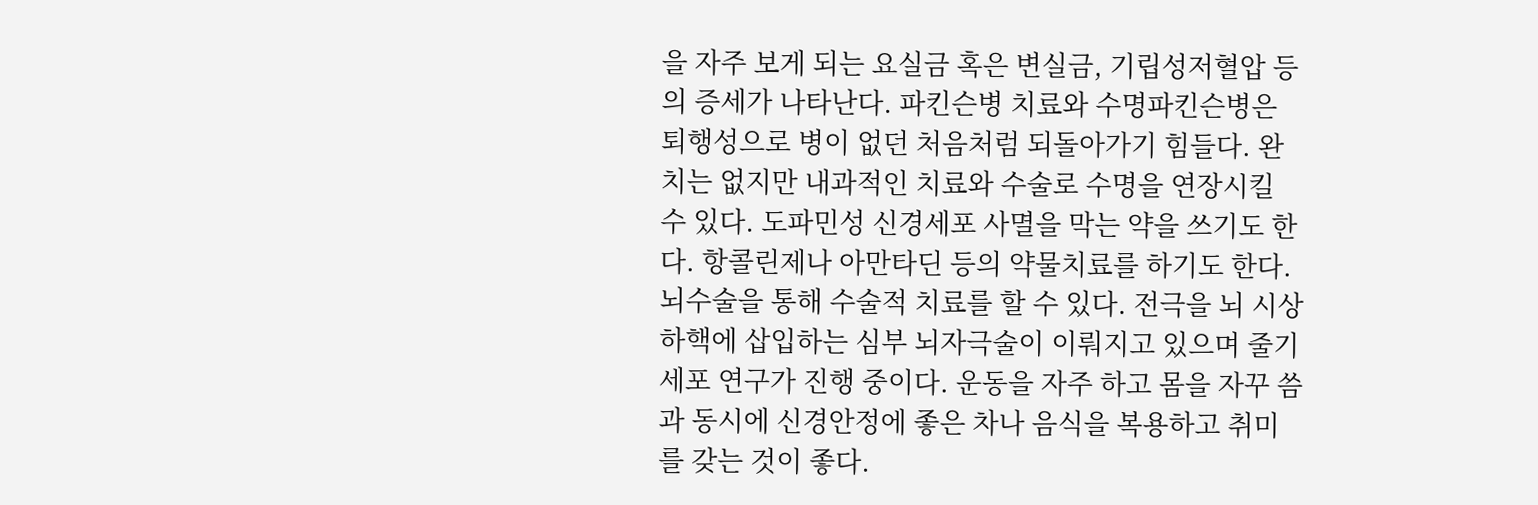을 자주 보게 되는 요실금 혹은 변실금, 기립성저혈압 등의 증세가 나타난다. 파킨슨병 치료와 수명파킨슨병은 퇴행성으로 병이 없던 처음처럼 되돌아가기 힘들다. 완치는 없지만 내과적인 치료와 수술로 수명을 연장시킬 수 있다. 도파민성 신경세포 사멸을 막는 약을 쓰기도 한다. 항콜린제나 아만타딘 등의 약물치료를 하기도 한다. 뇌수술을 통해 수술적 치료를 할 수 있다. 전극을 뇌 시상하핵에 삽입하는 심부 뇌자극술이 이뤄지고 있으며 줄기세포 연구가 진행 중이다. 운동을 자주 하고 몸을 자꾸 씀과 동시에 신경안정에 좋은 차나 음식을 복용하고 취미를 갖는 것이 좋다.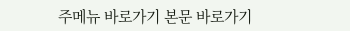주메뉴 바로가기 본문 바로가기